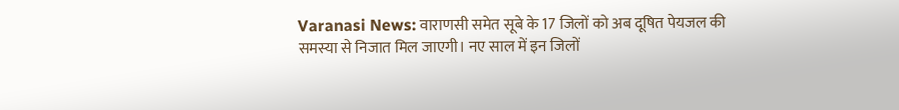Varanasi News: वाराणसी समेत सूबे के 17 जिलों को अब दूषित पेयजल की समस्या से निजात मिल जाएगी। नए साल में इन जिलों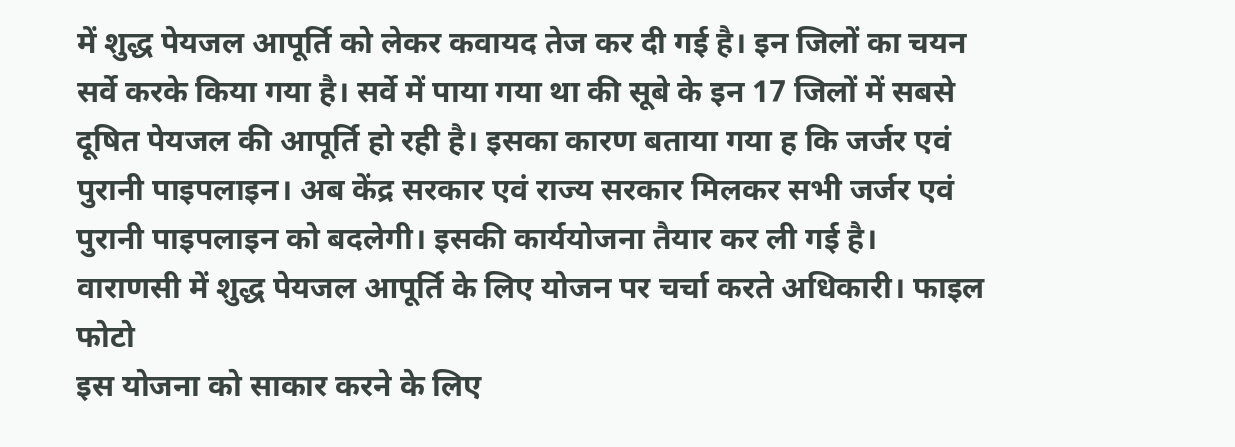में शुद्ध पेयजल आपूर्ति को लेकर कवायद तेज कर दी गई है। इन जिलों का चयन सर्वे करके किया गया है। सर्वे में पाया गया था की सूबे के इन 17 जिलों में सबसे दूषित पेयजल की आपूर्ति हो रही है। इसका कारण बताया गया ह कि जर्जर एवं पुरानी पाइपलाइन। अब केंद्र सरकार एवं राज्य सरकार मिलकर सभी जर्जर एवं पुरानी पाइपलाइन को बदलेगी। इसकी कार्ययोजना तैयार कर ली गई है।
वाराणसी में शुद्ध पेयजल आपूर्ति के लिए योजन पर चर्चा करते अधिकारी। फाइल फोटो
इस योजना को साकार करने के लिए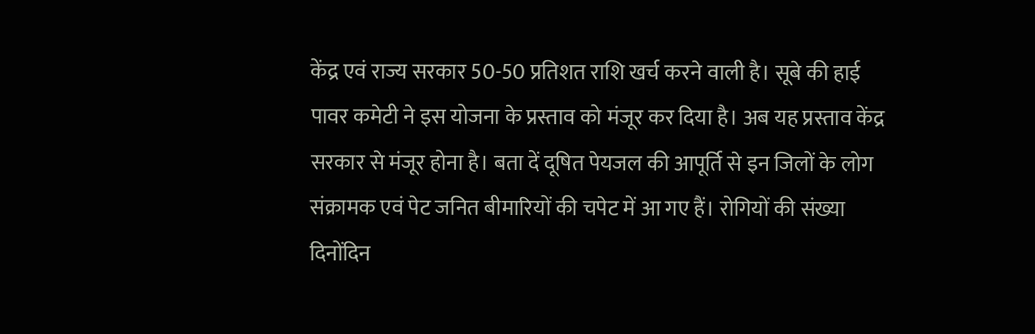केंद्र एवं राज्य सरकार 50-50 प्रतिशत राशि खर्च करने वाली है। सूबे की हाई पावर कमेटी ने इस योजना के प्रस्ताव को मंजूर कर दिया है। अब यह प्रस्ताव केंद्र सरकार से मंजूर होना है। बता दें दूषित पेयजल की आपूर्ति से इन जिलों के लोग संक्रामक एवं पेट जनित बीमारियों की चपेट में आ गए हैं। रोगियों की संख्या दिनोंदिन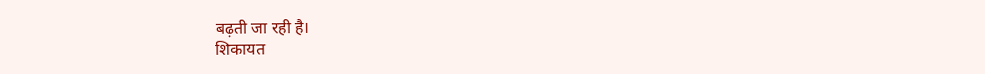बढ़ती जा रही है।
शिकायत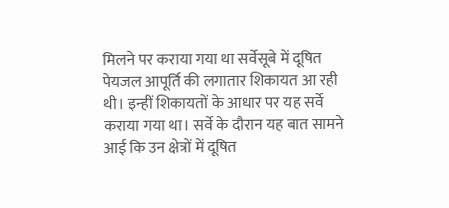मिलने पर कराया गया था सर्वेसूबे में दूषित पेयजल आपूर्ति की लगातार शिकायत आ रही थी। इन्हीं शिकायतों के आधार पर यह सर्वे कराया गया था। सर्वे के दौरान यह बात सामने आई कि उन क्षेत्रों में दूषित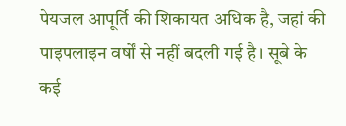पेयजल आपूर्ति की शिकायत अधिक है, जहां की पाइपलाइन वर्षों से नहीं बदली गई है। सूबे के कई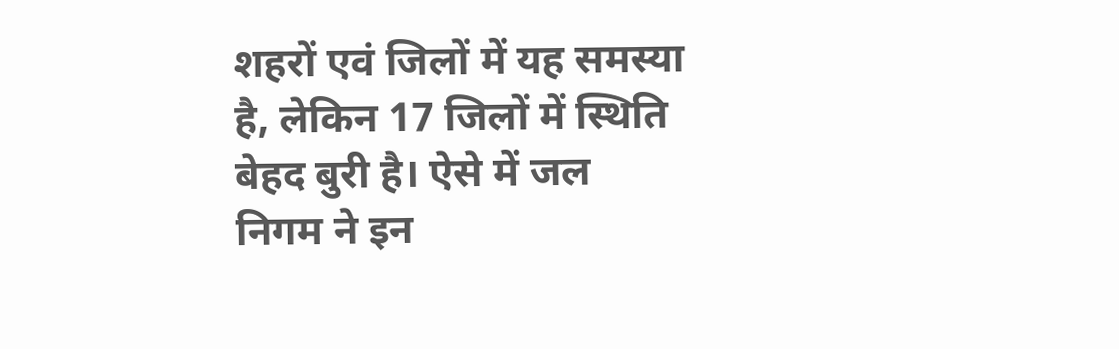शहरों एवं जिलों में यह समस्या है, लेकिन 17 जिलों में स्थिति बेहद बुरी है। ऐसे में जल निगम ने इन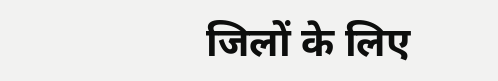जिलों के लिए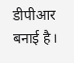डीपीआर बनाई है।